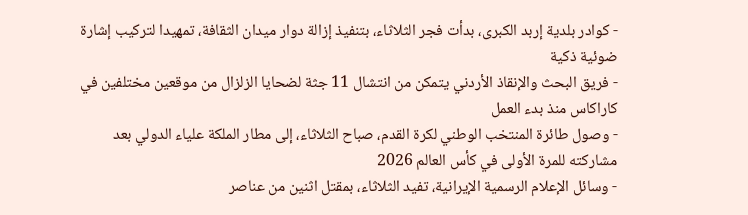- كوادر بلدية إربد الكبرى، بدأت فجر الثلاثاء، بتنفيذ إزالة دوار ميدان الثقافة، تمهيدا لتركيب إشارة ضوئية ذكية
- فريق البحث والإنقاذ الأردني يتمكن من انتشال 11 جثة لضحايا الزلزال من موقعين مختلفين في كاراكاس منذ بدء العمل
- وصول طائرة المنتخب الوطني لكرة القدم، صباح الثلاثاء، إلى مطار الملكة علياء الدولي بعد مشاركته للمرة الأولى في كأس العالم 2026
- وسائل الإعلام الرسمية الإيرانية، تفيد الثلاثاء، بمقتل اثنين من عناصر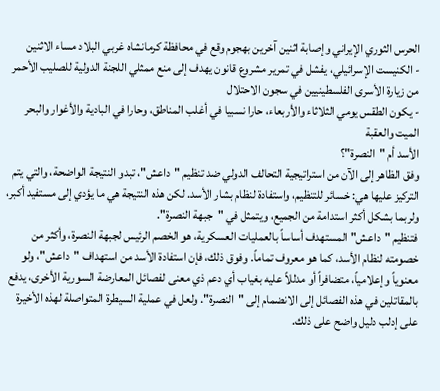الحرس الثوري الإيراني وإصابة اثنين آخرين بهجوم وقع في محافظة كرمانشاه غربي البلاد مساء الاثنين
- الكنيست الإسرائيلي، يفشل في تمرير مشروع قانون يهدف إلى منع ممثلي اللجنة الدولية للصليب الأحمر من زيارة الأسرى الفلسطينيين في سجون الاحتلال
- يكون الطقس يومي الثلاثاء والأربعاء، حارا نسبيا في أغلب المناطق، وحارا في البادية والأغوار والبحر الميت والعقبة
الأسد أم "النصرة"؟
وفق الظاهر إلى الآن من استراتيجية التحالف الدولي ضد تنظيم "داعش"، تبدو النتيجة الواضحة، والتي يتم التركيز عليها هي: خسائر للتنظيم، واستفادة لنظام بشار الأسد. لكن هذه النتيجة هي ما يؤدي إلى مستفيد أكبر، ولربما بشكل أكثر استدامة من الجميع، ويتمثل في "جبهة النصرة".
فتنظيم "داعش" المستهدف أساساً بالعمليات العسكرية، هو الخصم الرئيس لجبهة النصرة، وأكثر من خصومته لنظام الأسد، كما هو معروف تماماً. وفوق ذلك، فإن استفادة الأسد من استهداف "داعش"، ولو معنوياً وإعلامياً، متضافراً أو مدللاً عليه بغياب أي دعم ذي معنى لفصائل المعارضة السورية الأخرى، يدفع بالمقاتلين في هذه الفصائل إلى الانضمام إلى "النصرة". ولعل في عملية السيطرة المتواصلة لهذه الأخيرة على إدلب دليل واضح على ذلك.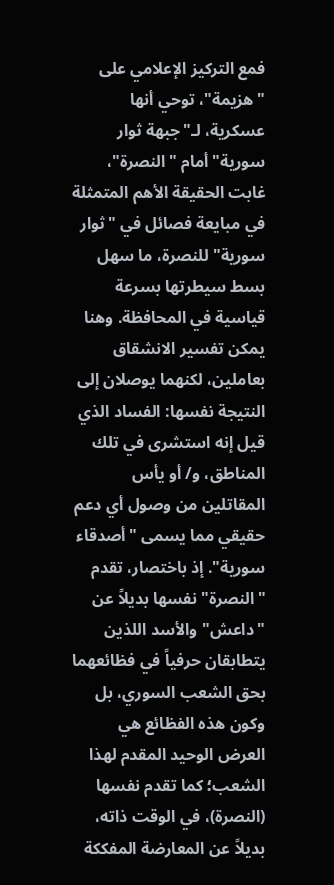فمع التركيز الإعلامي على "هزيمة"، توحي أنها عسكرية، لـ"جبهة ثوار سورية" أمام "النصرة"، غابت الحقيقة الأهم المتمثلة في مبايعة فصائل في "ثوار سورية" للنصرة، ما سهل بسط سيطرتها بسرعة قياسية في المحافظة. وهنا يمكن تفسير الانشقاق بعاملين، لكنهما يوصلان إلى النتيجة نفسها: الفساد الذي قيل إنه استشرى في تلك المناطق، و/ أو يأس المقاتلين من وصول أي دعم حقيقي مما يسمى "أصدقاء سورية". إذ باختصار، تقدم "النصرة" نفسها بديلاً عن "داعش" والأسد اللذين يتطابقان حرفياً في فظائعهما بحق الشعب السوري، بل وكون هذه الفظائع هي العرض الوحيد المقدم لهذا الشعب؛ كما تقدم نفسها (النصرة)، في الوقت ذاته، بديلاً عن المعارضة المفككة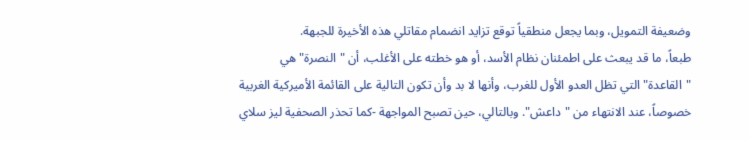وضعيفة التمويل، وبما يجعل منطقياً توقع تزايد انضمام مقاتلي هذه الأخيرة للجبهة.
طبعاً، ما قد يبعث على اطمئنان نظام الأسد، أو هو خطته على الأغلب، أن "النصرة" هي "القاعدة" التي تظل العدو الأول للغرب، وأنها لا بد وأن تكون التالية على القائمة الأميركية الغربية خصوصاً، عند الانتهاء من "داعش". وبالتالي، حين تصبح المواجهة -كما تحذر الصحفية ليز سلاي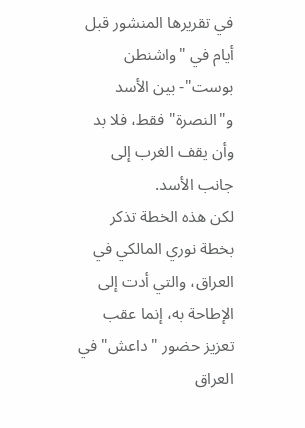في تقريرها المنشور قبل أيام في "واشنطن بوست"- بين الأسد و"النصرة" فقط، فلا بد وأن يقف الغرب إلى جانب الأسد.
لكن هذه الخطة تذكر بخطة نوري المالكي في العراق، والتي أدت إلى الإطاحة به، إنما عقب تعزيز حضور "داعش" في العراق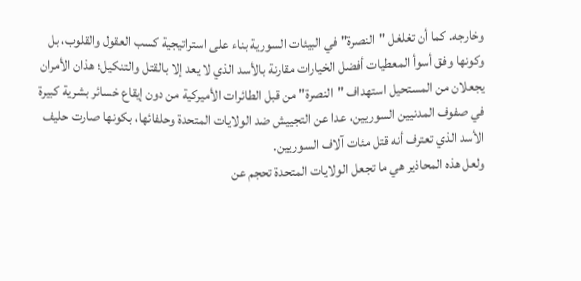وخارجه. كما أن تغلغل "النصرة" في البيئات السورية بناء على استراتيجية كسب العقول والقلوب، بل وكونها وفق أسوأ المعطيات أفضل الخيارات مقارنة بالأسد الذي لا يعد إلا بالقتل والتنكيل؛ هذان الأمران يجعلان من المستحيل استهداف "النصرة" من قبل الطائرات الأميركية من دون إيقاع خسائر بشرية كبيرة في صفوف المدنيين السوريين، عدا عن التجييش ضد الولايات المتحدة وحلفائها، بكونها صارت حليف الأسد الذي تعترف أنه قتل مئات آلاف السوريين.
ولعل هذه المحاذير هي ما تجعل الولايات المتحدة تحجم عن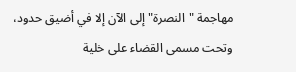مهاجمة "النصرة" إلى الآن إلا في أضيق حدود، وتحت مسمى القضاء على خلية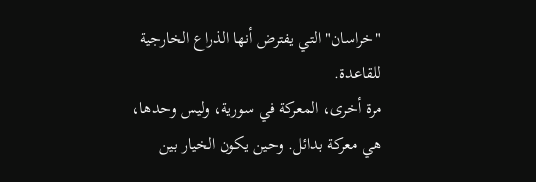"خراسان" التي يفترض أنها الذراع الخارجية للقاعدة.
مرة أخرى، المعركة في سورية، وليس وحدها، هي معركة بدائل. وحين يكون الخيار بين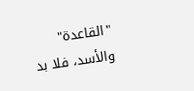"القاعدة" والأسد، فلا بد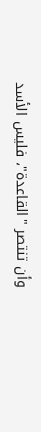وأن تنتصر "القاعدة"، فليس الأسد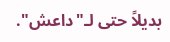بديلاً حتى لـ"داعش".